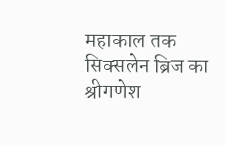महाकाल तक सिक्सलेन ब्रिज का श्रीगणेश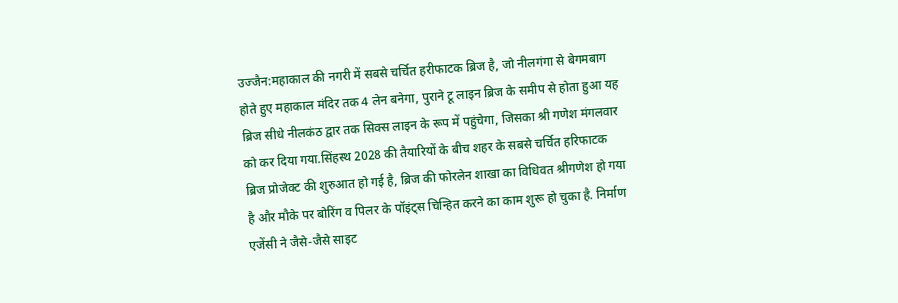उज्जैन:महाकाल की नगरी में सबसे चर्चित हरीफाटक ब्रिज है, जो नीलगंगा से बेगमबाग होते हुए महाकाल मंदिर तक 4 लेन बनेगा, पुराने टू लाइन ब्रिज के समीप से होता हुआ यह ब्रिज सीधे नीलकंठ द्वार तक सिक्स लाइन के रूप में पहुंचेगा, जिसका श्री गणेश मंगलवार को कर दिया गया.सिंहस्थ 2028 की तैयारियों के बीच शहर के सबसे चर्चित हरिफाटक ब्रिज प्रोजेक्ट की शुरुआत हो गई है, ब्रिज की फोरलेन शाखा का विधिवत श्रीगणेश हो गया है और मौके पर बोरिंग व पिलर के पॉइंट्स चिन्हित करने का काम शुरू हो चुका है. निर्माण एजेंसी ने जैसे-जैसे साइट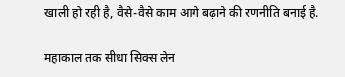खाली हो रही है, वैसे-वैसे काम आगे बढ़ाने की रणनीति बनाई है.

महाकाल तक सीधा सिक्स लेन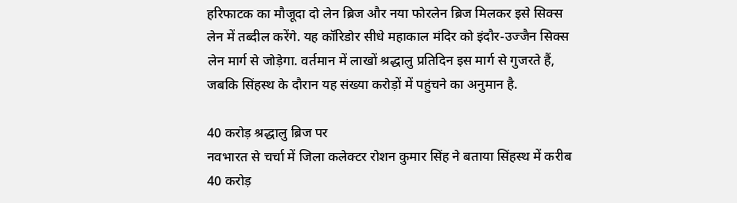हरिफाटक का मौजूदा दो लेन ब्रिज और नया फोरलेन ब्रिज मिलकर इसे सिक्स लेन में तब्दील करेंगे. यह कॉरिडोर सीधे महाकाल मंदिर को इंदौर-उज्जैन सिक्स लेन मार्ग से जोड़ेगा. वर्तमान में लाखों श्रद्धालु प्रतिदिन इस मार्ग से गुजरते हैं, जबकि सिंहस्थ के दौरान यह संख्या करोड़ों में पहुंचने का अनुमान है.

40 करोड़ श्रद्धालु ब्रिज पर
नवभारत से चर्चा में जिला कलेक्टर रोशन कुमार सिंह ने बताया सिंहस्थ में करीब 40 करोड़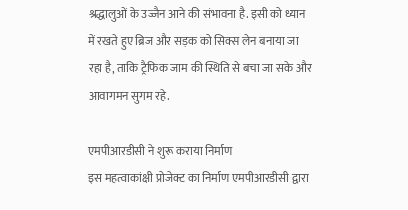श्रद्धालुओं के उज्जैन आने की संभावना है. इसी को ध्यान में रखते हुए ब्रिज और सड़क को सिक्स लेन बनाया जा रहा है, ताकि ट्रैफिक जाम की स्थिति से बचा जा सके और आवागमन सुगम रहे.

एमपीआरडीसी ने शुरू कराया निर्माण
इस महत्वाकांक्षी प्रोजेक्ट का निर्माण एमपीआरडीसी द्वारा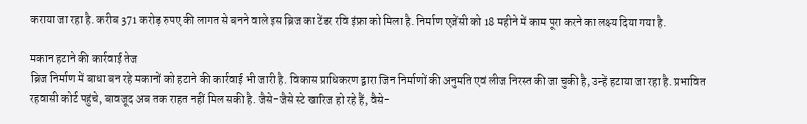कराया जा रहा है. करीब 371 करोड़ रुपए की लागत से बनने वाले इस ब्रिज का टेंडर रवि इंफ्रा को मिला है. निर्माण एजेंसी को 18 महीने में काम पूरा करने का लक्ष्य दिया गया है.

मकान हटाने की कार्रवाई तेज
ब्रिज निर्माण में बाधा बन रहे मकानों को हटाने की कार्रवाई भी जारी है. विकास प्राधिकरण द्वारा जिन निर्माणों की अनुमति एवं लीज निरस्त की जा चुकी है, उन्हें हटाया जा रहा है. प्रभावित रहवासी कोर्ट पहुंचे, बावजूद अब तक राहत नहीं मिल सकी है. जैसे-जैसे स्टे खारिज हो रहे हैं, वैसे-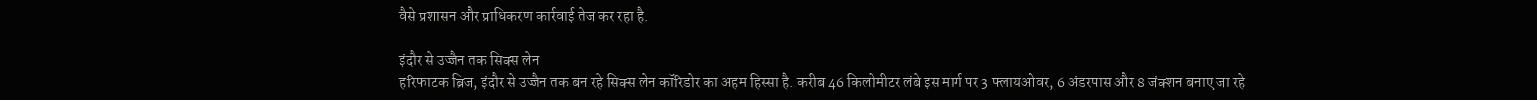वैसे प्रशासन और प्राधिकरण कार्रवाई तेज कर रहा है.

इंदौर से उज्जैन तक सिक्स लेन
हरिफाटक ब्रिज, इंदौर से उज्जैन तक बन रहे सिक्स लेन कॉरिडोर का अहम हिस्सा है. करीब 46 किलोमीटर लंबे इस मार्ग पर 3 फ्लायओवर, 6 अंडरपास और 8 जंक्शन बनाए जा रहे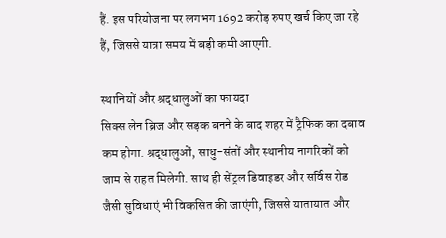हैं. इस परियोजना पर लगभग 1692 करोड़ रुपए खर्च किए जा रहे हैं, जिससे यात्रा समय में बड़ी कमी आएगी.

स्थानियों और श्रद्धालुओं का फायदा
सिक्स लेन ब्रिज और सड़क बनने के बाद शहर में ट्रैफिक का दबाव कम होगा. श्रद्धालुओं, साधु-संतों और स्थानीय नागरिकों को जाम से राहत मिलेगी. साथ ही सेंट्रल डिवाइडर और सर्विस रोड जैसी सुविधाएं भी विकसित की जाएंगी, जिससे यातायात और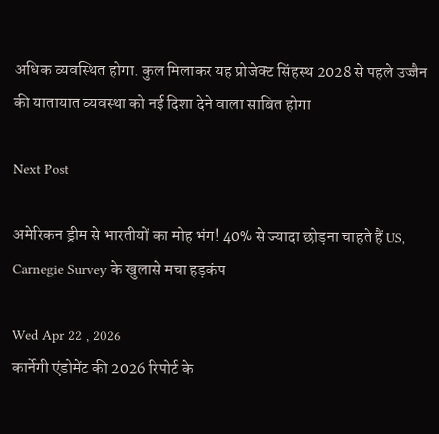अधिक व्यवस्थित होगा. कुल मिलाकर यह प्रोजेक्ट सिंहस्थ 2028 से पहले उज्जैन की यातायात व्यवस्था को नई दिशा देने वाला साबित होगा

Next Post

अमेरिकन ड्रीम से भारतीयों का मोह भंग! 40% से ज्यादा छोड़ना चाहते हैं US, Carnegie Survey के खुलासे मचा हड़कंप

Wed Apr 22 , 2026
कार्नेगी एंडोमेंट की 2026 रिपोर्ट के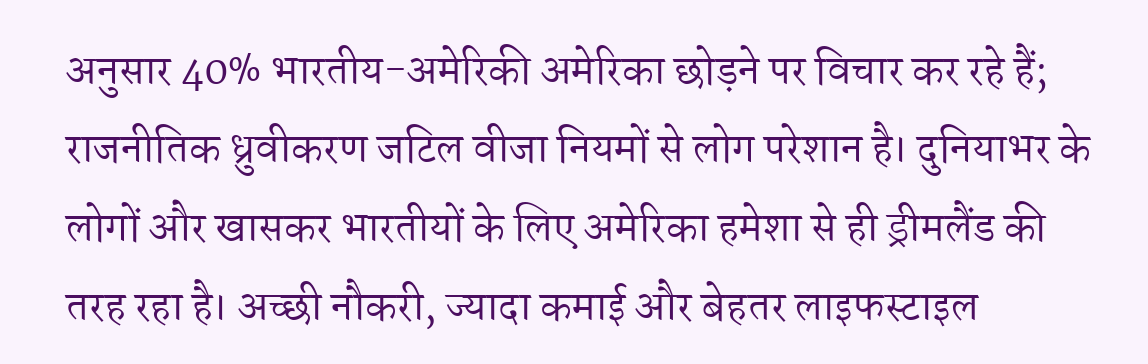अनुसार 40% भारतीय-अमेरिकी अमेरिका छोड़ने पर विचार कर रहे हैं; राजनीतिक ध्रुवीकरण जटिल वीजा नियमों से लोग परेशान है। दुनियाभर के लोगों और खासकर भारतीयों के लिए अमेरिका हमेशा से ही ड्रीमलैंड की तरह रहा है। अच्छी नौकरी, ज्यादा कमाई और बेहतर लाइफस्टाइल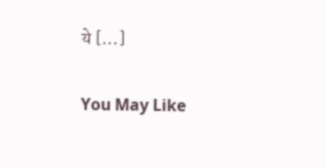ये […]

You May Like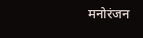मनोरंजन